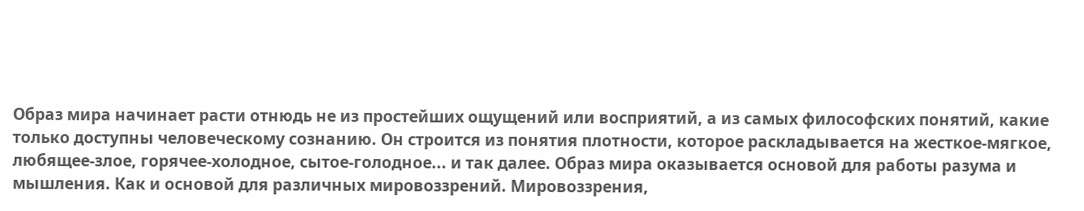Образ мира начинает расти отнюдь не из простейших ощущений или восприятий, а из самых философских понятий, какие только доступны человеческому сознанию. Он строится из понятия плотности, которое раскладывается на жесткое-мягкое, любящее-злое, горячее-холодное, сытое-голодное... и так далее. Образ мира оказывается основой для работы разума и мышления. Как и основой для различных мировоззрений. Мировоззрения,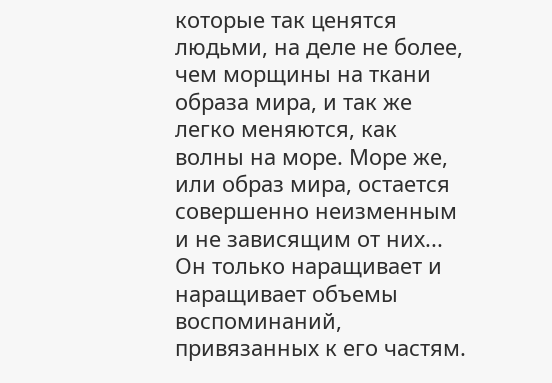которые так ценятся людьми, на деле не более, чем морщины на ткани образа мира, и так же легко меняются, как волны на море. Море же, или образ мира, остается совершенно неизменным и не зависящим от них... Он только наращивает и наращивает объемы воспоминаний, привязанных к его частям.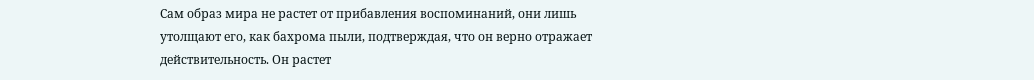Сам образ мира не растет от прибавления воспоминаний, они лишь утолщают его, как бахрома пыли, подтверждая, что он верно отражает действительность. Он растет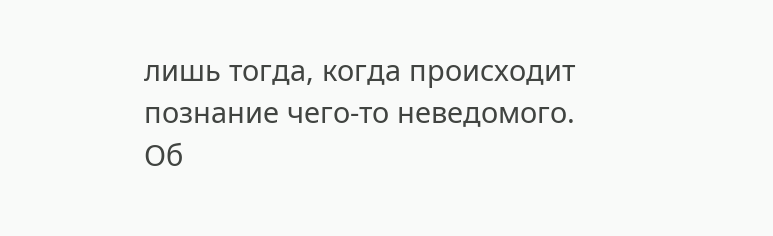лишь тогда, когда происходит познание чего-то неведомого. Об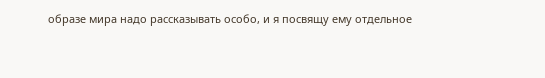образе мира надо рассказывать особо, и я посвящу ему отдельное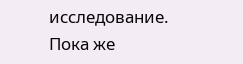исследование. Пока же